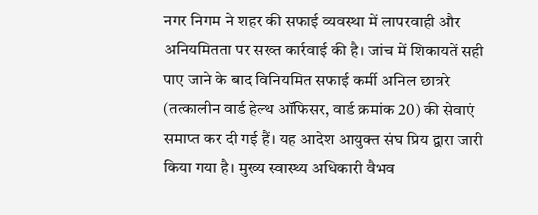नगर निगम ने शहर की सफाई व्यवस्था में लापरवाही और अनियमितता पर सख्त कार्रवाई की है। जांच में शिकायतें सही पाए जाने के बाद विनियमित सफाई कर्मी अनिल छात्ररे (तत्कालीन वार्ड हेल्थ ऑफिसर, वार्ड क्रमांक 20) की सेवाएं समाप्त कर दी गई हैं। यह आदेश आयुक्त संघ प्रिय द्वारा जारी किया गया है। मुख्य स्वास्थ्य अधिकारी वैभव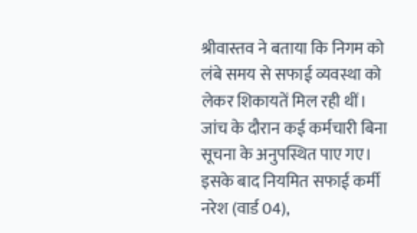श्रीवास्तव ने बताया कि निगम को लंबे समय से सफाई व्यवस्था को लेकर शिकायतें मिल रही थीं। जांच के दौरान कई कर्मचारी बिना सूचना के अनुपस्थित पाए गए। इसके बाद नियमित सफाई कर्मी नरेश (वार्ड 04),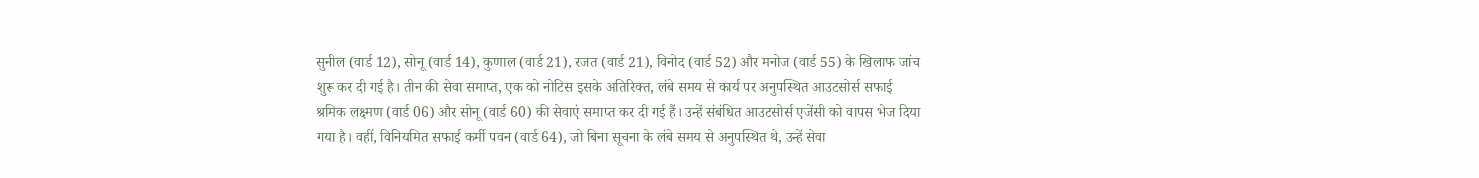सुनील (वार्ड 12), सोनू (वार्ड 14), कुणाल (वार्ड 21), रजत (वार्ड 21), विनोद (वार्ड 52) और मनोज (वार्ड 55) के खिलाफ जांच शुरू कर दी गई है। तीन की सेवा समाप्त, एक को नोटिस इसके अतिरिक्त, लंबे समय से कार्य पर अनुपस्थित आउटसोर्स सफाई श्रमिक लक्ष्मण (वार्ड 06) और सोनू (वार्ड 60) की सेवाएं समाप्त कर दी गई हैं। उन्हें संबंधित आउटसोर्स एजेंसी को वापस भेज दिया गया है। वहीं, विनियमित सफाई कर्मी पवन (वार्ड 64), जो बिना सूचना के लंबे समय से अनुपस्थित थे, उन्हें सेवा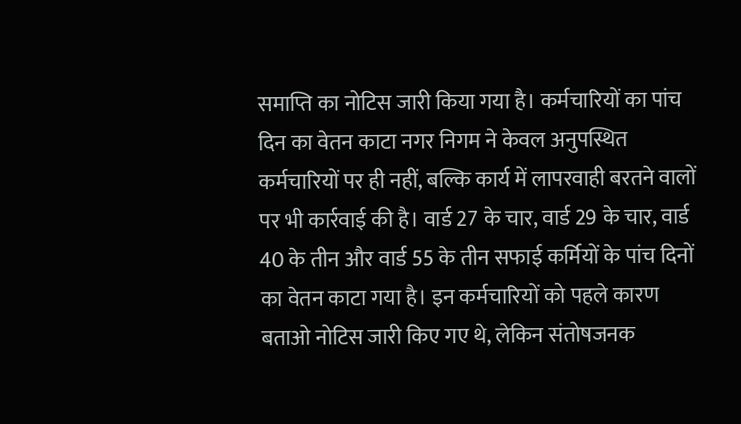समाप्ति का नोटिस जारी किया गया है। कर्मचारियों का पांच दिन का वेतन काटा नगर निगम ने केवल अनुपस्थित कर्मचारियों पर ही नहीं, बल्कि कार्य में लापरवाही बरतने वालों पर भी कार्रवाई की है। वार्ड 27 के चार, वार्ड 29 के चार, वार्ड 40 के तीन और वार्ड 55 के तीन सफाई कर्मियों के पांच दिनों का वेतन काटा गया है। इन कर्मचारियों को पहले कारण बताओ नोटिस जारी किए गए थे, लेकिन संतोषजनक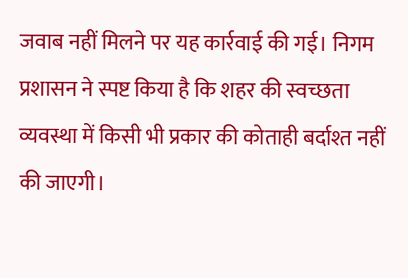जवाब नहीं मिलने पर यह कार्रवाई की गई। निगम प्रशासन ने स्पष्ट किया है कि शहर की स्वच्छता व्यवस्था में किसी भी प्रकार की कोताही बर्दाश्त नहीं की जाएगी।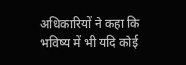अधिकारियों ने कहा कि भविष्य में भी यदि कोई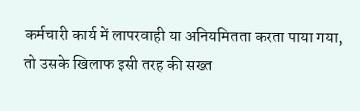कर्मचारी कार्य में लापरवाही या अनियमितता करता पाया गया, तो उसके खिलाफ इसी तरह की सख्त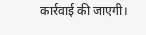कार्रवाई की जाएगी।